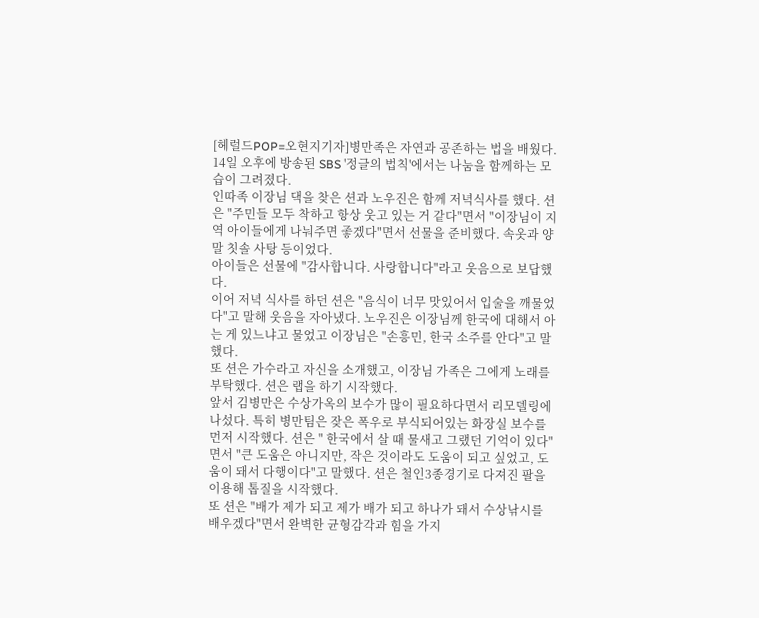[헤럴드POP=오현지기자]병만족은 자연과 공존하는 법을 배웠다.
14일 오후에 방송된 SBS '정글의 법칙'에서는 나눔을 함께하는 모습이 그려졌다.
인따족 이장님 댁을 찾은 션과 노우진은 함께 저녁식사를 했다. 션은 "주민들 모두 착하고 항상 웃고 있는 거 같다"면서 "이장님이 지역 아이들에게 나눠주면 좋겠다"면서 선물을 준비했다. 속옷과 양말 칫솔 사탕 등이었다.
아이들은 선물에 "감사합니다. 사랑합니다"라고 웃음으로 보답했다.
이어 저녁 식사를 하던 션은 "음식이 너무 맛있어서 입술을 깨물었다"고 말해 웃음을 자아냈다. 노우진은 이장님께 한국에 대해서 아는 게 있느냐고 물었고 이장님은 "손흥민, 한국 소주를 안다"고 말했다.
또 션은 가수라고 자신을 소개했고, 이장님 가족은 그에게 노래를 부탁했다. 션은 랩을 하기 시작했다.
앞서 김병만은 수상가옥의 보수가 많이 필요하다면서 리모델링에 나섰다. 특히 병만팀은 잦은 폭우로 부식되어있는 화장실 보수를 먼저 시작했다. 션은 " 한국에서 살 때 물새고 그랬던 기억이 있다"면서 "큰 도움은 아니지만, 작은 것이라도 도움이 되고 싶었고, 도움이 돼서 다행이다"고 말했다. 션은 철인3종경기로 다져진 팔을 이용해 톱질을 시작했다.
또 션은 "배가 제가 되고 제가 배가 되고 하나가 돼서 수상낚시를 배우겠다"면서 완벽한 균형감각과 힘을 가지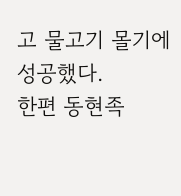고 물고기 몰기에 성공했다.
한편 동현족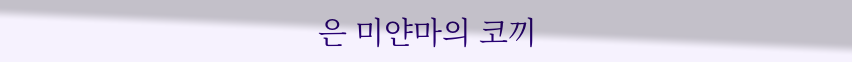은 미얀마의 코끼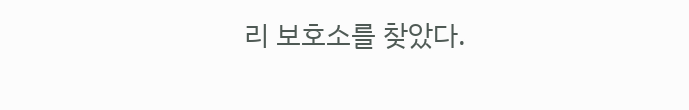리 보호소를 찾았다.